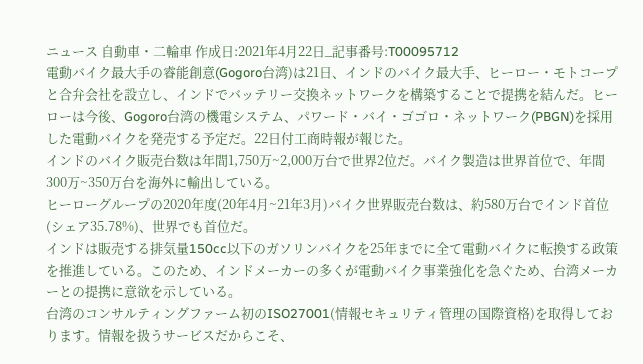ニュース 自動車・二輪車 作成日:2021年4月22日_記事番号:T00095712
電動バイク最大手の睿能創意(Gogoro台湾)は21日、インドのバイク最大手、ヒーロー・モトコープと合弁会社を設立し、インドでバッテリー交換ネットワークを構築することで提携を結んだ。ヒーローは今後、Gogoro台湾の機電システム、パワード・バイ・ゴゴロ・ネットワーク(PBGN)を採用した電動バイクを発売する予定だ。22日付工商時報が報じた。
インドのバイク販売台数は年間1,750万~2,000万台で世界2位だ。バイク製造は世界首位で、年間300万~350万台を海外に輸出している。
ヒーローグループの2020年度(20年4月~21年3月)バイク世界販売台数は、約580万台でインド首位(シェア35.78%)、世界でも首位だ。
インドは販売する排気量150cc以下のガソリンバイクを25年までに全て電動バイクに転換する政策を推進している。このため、インドメーカーの多くが電動バイク事業強化を急ぐため、台湾メーカーとの提携に意欲を示している。
台湾のコンサルティングファーム初のISO27001(情報セキュリティ管理の国際資格)を取得しております。情報を扱うサービスだからこそ、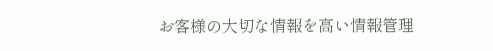お客様の大切な情報を高い情報管理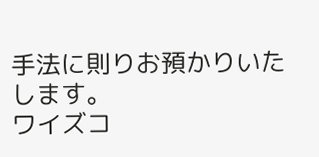手法に則りお預かりいたします。
ワイズコ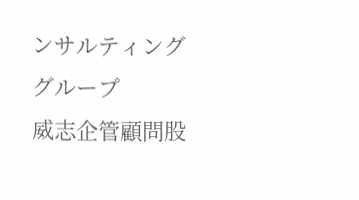ンサルティンググループ
威志企管顧問股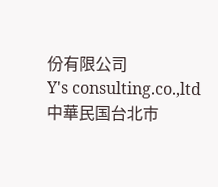份有限公司
Y's consulting.co.,ltd
中華民国台北市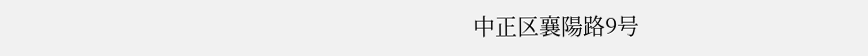中正区襄陽路9号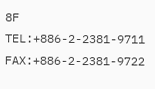8F
TEL:+886-2-2381-9711
FAX:+886-2-2381-9722